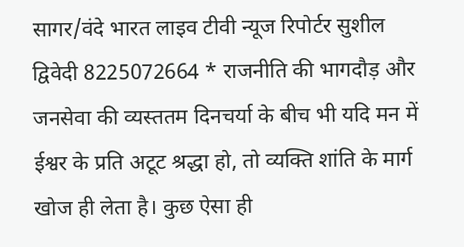सागर/वंदे भारत लाइव टीवी न्यूज रिपोर्टर सुशील द्विवेदी 8225072664 * राजनीति की भागदौड़ और जनसेवा की व्यस्ततम दिनचर्या के बीच भी यदि मन में ईश्वर के प्रति अटूट श्रद्धा हो, तो व्यक्ति शांति के मार्ग खोज ही लेता है। कुछ ऐसा ही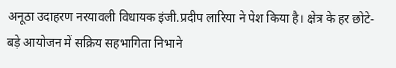अनूठा उदाहरण नरयावली विधायक इंजी.प्रदीप लारिया ने पेश किया है। क्षेत्र के हर छोटे-बड़े आयोजन में सक्रिय सहभागिता निभाने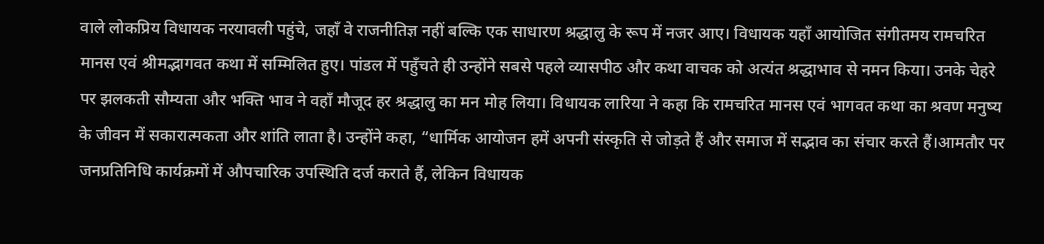वाले लोकप्रिय विधायक नरयावली पहुंचे, जहाँ वे राजनीतिज्ञ नहीं बल्कि एक साधारण श्रद्धालु के रूप में नजर आए। विधायक यहाँ आयोजित संगीतमय रामचरित मानस एवं श्रीमद्भागवत कथा में सम्मिलित हुए। पांडल में पहुँचते ही उन्होंने सबसे पहले व्यासपीठ और कथा वाचक को अत्यंत श्रद्धाभाव से नमन किया। उनके चेहरे पर झलकती सौम्यता और भक्ति भाव ने वहाँ मौजूद हर श्रद्धालु का मन मोह लिया। विधायक लारिया ने कहा कि रामचरित मानस एवं भागवत कथा का श्रवण मनुष्य के जीवन में सकारात्मकता और शांति लाता है। उन्होंने कहा, “धार्मिक आयोजन हमें अपनी संस्कृति से जोड़ते हैं और समाज में सद्भाव का संचार करते हैं।आमतौर पर जनप्रतिनिधि कार्यक्रमों में औपचारिक उपस्थिति दर्ज कराते हैं, लेकिन विधायक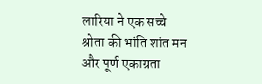लारिया ने एक सच्चे श्रोता की भांति शांत मन और पूर्ण एकाग्रता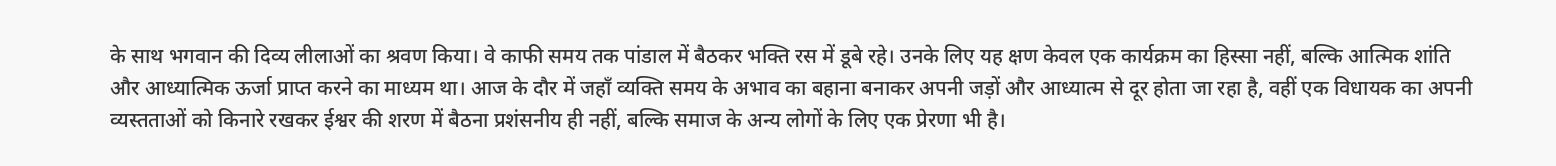के साथ भगवान की दिव्य लीलाओं का श्रवण किया। वे काफी समय तक पांडाल में बैठकर भक्ति रस में डूबे रहे। उनके लिए यह क्षण केवल एक कार्यक्रम का हिस्सा नहीं, बल्कि आत्मिक शांति और आध्यात्मिक ऊर्जा प्राप्त करने का माध्यम था। आज के दौर में जहाँ व्यक्ति समय के अभाव का बहाना बनाकर अपनी जड़ों और आध्यात्म से दूर होता जा रहा है, वहीं एक विधायक का अपनी व्यस्तताओं को किनारे रखकर ईश्वर की शरण में बैठना प्रशंसनीय ही नहीं, बल्कि समाज के अन्य लोगों के लिए एक प्रेरणा भी है।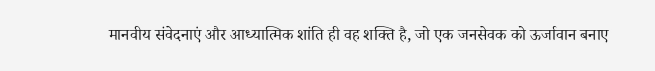मानवीय संवेदनाएं और आध्यात्मिक शांति ही वह शक्ति है, जो एक जनसेवक को ऊर्जावान बनाए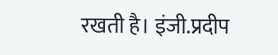रखती है। इंजी.प्रदीप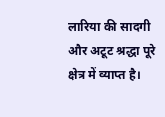लारिया की सादगी और अटूट श्रद्धा पूरे क्षेत्र में व्याप्त है।